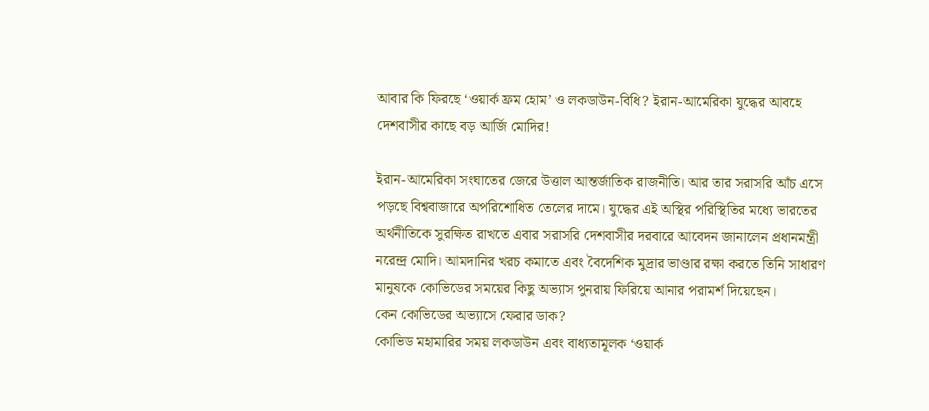আবার কি ফিরছে ‘ওয়ার্ক ফ্রম হোম’ ও লকডাউন-বিধি? ইরান-আমেরিকা যুদ্ধের আবহে দেশবাসীর কাছে বড় আর্জি মোদির!

ইরান-আমেরিকা সংঘাতের জেরে উত্তাল আন্তর্জাতিক রাজনীতি। আর তার সরাসরি আঁচ এসে পড়ছে বিশ্ববাজারে অপরিশোধিত তেলের দামে। যুদ্ধের এই অস্থির পরিস্থিতির মধ্যে ভারতের অর্থনীতিকে সুরক্ষিত রাখতে এবার সরাসরি দেশবাসীর দরবারে আবেদন জানালেন প্রধানমন্ত্রী নরেন্দ্র মোদি। আমদানির খরচ কমাতে এবং বৈদেশিক মুদ্রার ভাণ্ডার রক্ষা করতে তিনি সাধারণ মানুষকে কোভিডের সময়ের কিছু অভ্যাস পুনরায় ফিরিয়ে আনার পরামর্শ দিয়েছেন।
কেন কোভিডের অভ্যাসে ফেরার ডাক?
কোভিড মহামারির সময় লকডাউন এবং বাধ্যতামূলক ‘ওয়ার্ক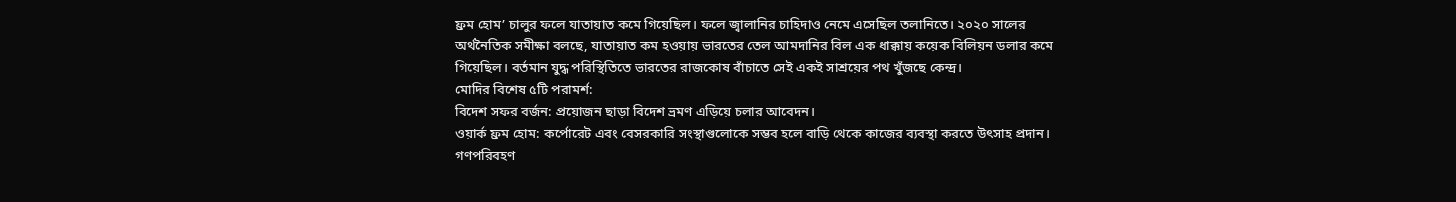ফ্রম হোম’ চালুর ফলে যাতায়াত কমে গিয়েছিল। ফলে জ্বালানির চাহিদাও নেমে এসেছিল তলানিতে। ২০২০ সালের অর্থনৈতিক সমীক্ষা বলছে, যাতায়াত কম হওয়ায় ভারতের তেল আমদানির বিল এক ধাক্কায় কয়েক বিলিয়ন ডলার কমে গিয়েছিল। বর্তমান যুদ্ধ পরিস্থিতিতে ভারতের রাজকোষ বাঁচাতে সেই একই সাশ্রয়ের পথ খুঁজছে কেন্দ্র।
মোদির বিশেষ ৫টি পরামর্শ:
বিদেশ সফর বর্জন: প্রয়োজন ছাড়া বিদেশ ভ্রমণ এড়িয়ে চলার আবেদন।
ওয়ার্ক ফ্রম হোম: কর্পোরেট এবং বেসরকারি সংস্থাগুলোকে সম্ভব হলে বাড়ি থেকে কাজের ব্যবস্থা করতে উৎসাহ প্রদান।
গণপরিবহণ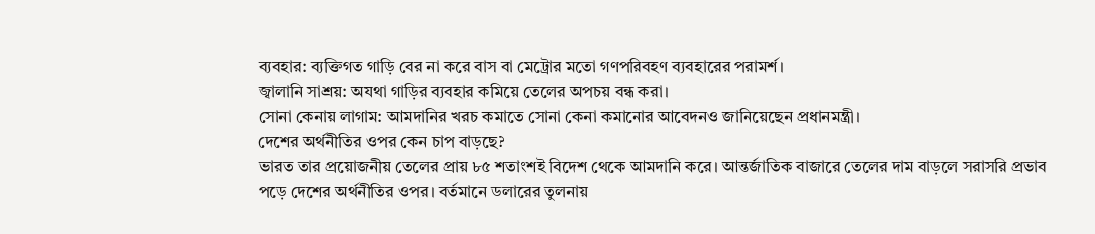ব্যবহার: ব্যক্তিগত গাড়ি বের না করে বাস বা মেট্রোর মতো গণপরিবহণ ব্যবহারের পরামর্শ।
জ্বালানি সাশ্রয়: অযথা গাড়ির ব্যবহার কমিয়ে তেলের অপচয় বন্ধ করা।
সোনা কেনায় লাগাম: আমদানির খরচ কমাতে সোনা কেনা কমানোর আবেদনও জানিয়েছেন প্রধানমন্ত্রী।
দেশের অর্থনীতির ওপর কেন চাপ বাড়ছে?
ভারত তার প্রয়োজনীয় তেলের প্রায় ৮৫ শতাংশই বিদেশ থেকে আমদানি করে। আন্তর্জাতিক বাজারে তেলের দাম বাড়লে সরাসরি প্রভাব পড়ে দেশের অর্থনীতির ওপর। বর্তমানে ডলারের তুলনায়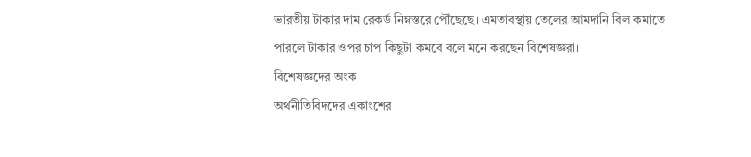ভারতীয় টাকার দাম রেকর্ড নিম্নস্তরে পৌঁছেছে। এমতাবস্থায় তেলের আমদানি বিল কমাতে পারলে টাকার ওপর চাপ কিছুটা কমবে বলে মনে করছেন বিশেষজ্ঞরা।
বিশেষজ্ঞদের অংক
অর্থনীতিবিদদের একাংশের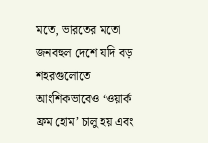মতে, ভারতের মতো জনবহুল দেশে যদি বড় শহরগুলোতে আংশিকভাবেও ‘ওয়ার্ক ফ্রম হোম’ চালু হয় এবং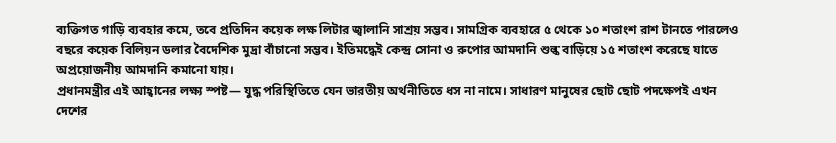ব্যক্তিগত গাড়ি ব্যবহার কমে, তবে প্রতিদিন কয়েক লক্ষ লিটার জ্বালানি সাশ্রয় সম্ভব। সামগ্রিক ব্যবহারে ৫ থেকে ১০ শতাংশ রাশ টানতে পারলেও বছরে কয়েক বিলিয়ন ডলার বৈদেশিক মুদ্রা বাঁচানো সম্ভব। ইতিমদ্ধেই কেন্দ্র সোনা ও রুপোর আমদানি শুল্ক বাড়িয়ে ১৫ শতাংশ করেছে যাতে অপ্রয়োজনীয় আমদানি কমানো যায়।
প্রধানমন্ত্রীর এই আহ্বানের লক্ষ্য স্পষ্ট— যুদ্ধ পরিস্থিতিতে যেন ভারতীয় অর্থনীতিতে ধস না নামে। সাধারণ মানুষের ছোট ছোট পদক্ষেপই এখন দেশের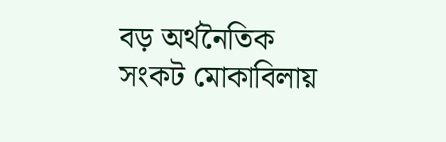বড় অর্থনৈতিক সংকট মোকাবিলায়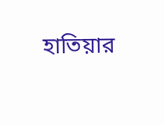হাতিয়ার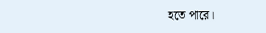হতে পারে।